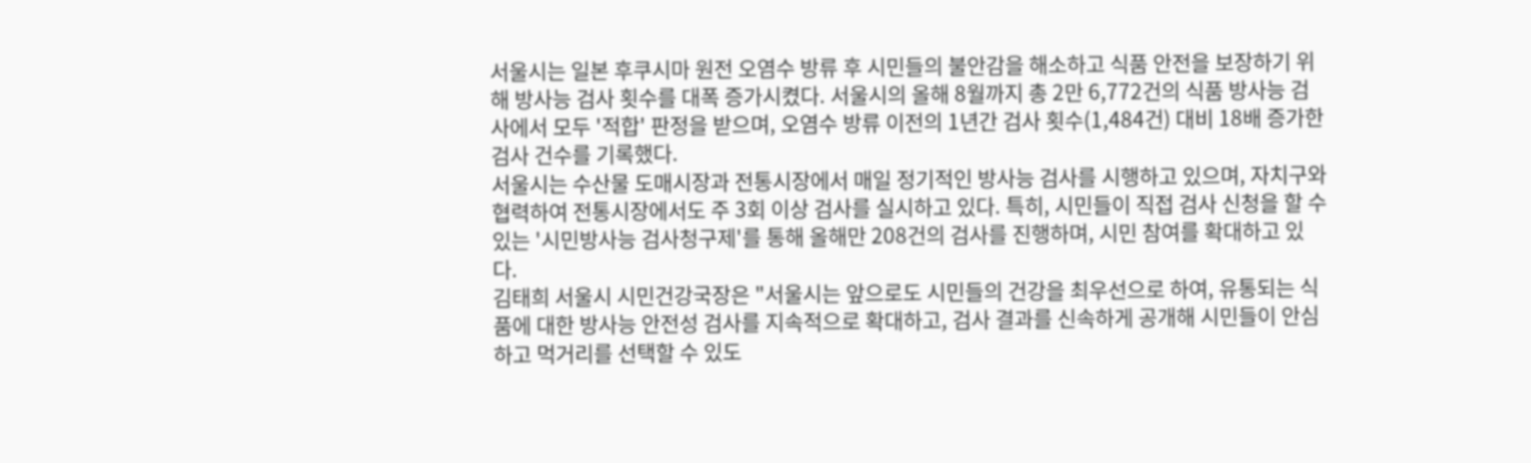서울시는 일본 후쿠시마 원전 오염수 방류 후 시민들의 불안감을 해소하고 식품 안전을 보장하기 위해 방사능 검사 횟수를 대폭 증가시켰다. 서울시의 올해 8월까지 총 2만 6,772건의 식품 방사능 검사에서 모두 '적합' 판정을 받으며, 오염수 방류 이전의 1년간 검사 횟수(1,484건) 대비 18배 증가한 검사 건수를 기록했다.
서울시는 수산물 도매시장과 전통시장에서 매일 정기적인 방사능 검사를 시행하고 있으며, 자치구와 협력하여 전통시장에서도 주 3회 이상 검사를 실시하고 있다. 특히, 시민들이 직접 검사 신청을 할 수 있는 '시민방사능 검사청구제'를 통해 올해만 208건의 검사를 진행하며, 시민 참여를 확대하고 있다.
김태희 서울시 시민건강국장은 "서울시는 앞으로도 시민들의 건강을 최우선으로 하여, 유통되는 식품에 대한 방사능 안전성 검사를 지속적으로 확대하고, 검사 결과를 신속하게 공개해 시민들이 안심하고 먹거리를 선택할 수 있도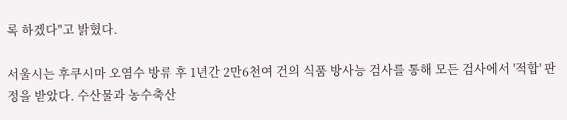록 하겠다"고 밝혔다.

서울시는 후쿠시마 오염수 방류 후 1년간 2만6천여 건의 식품 방사능 검사를 통해 모든 검사에서 '적합' 판정을 받았다. 수산물과 농수축산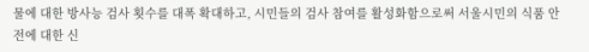물에 대한 방사능 검사 횟수를 대폭 확대하고, 시민들의 검사 참여를 활성화함으로써 서울시민의 식품 안전에 대한 신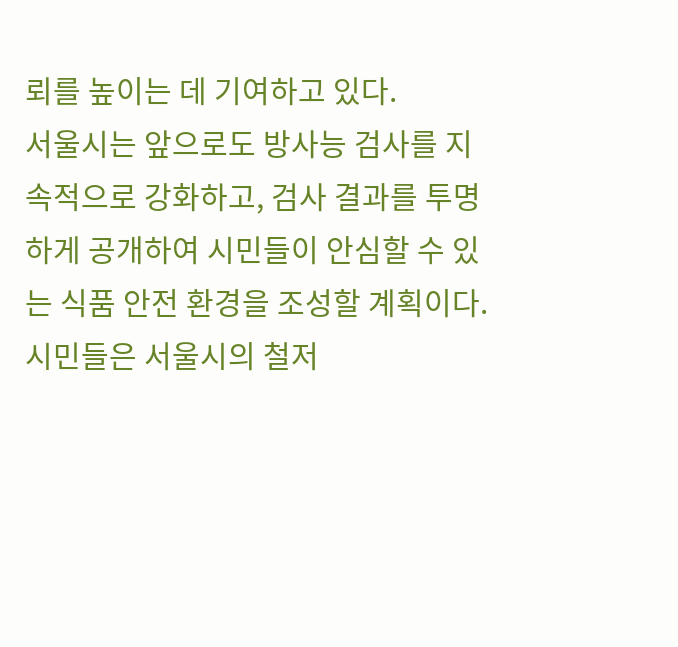뢰를 높이는 데 기여하고 있다.
서울시는 앞으로도 방사능 검사를 지속적으로 강화하고, 검사 결과를 투명하게 공개하여 시민들이 안심할 수 있는 식품 안전 환경을 조성할 계획이다. 시민들은 서울시의 철저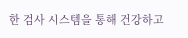한 검사 시스템을 통해 건강하고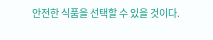안전한 식품을 선택할 수 있을 것이다.